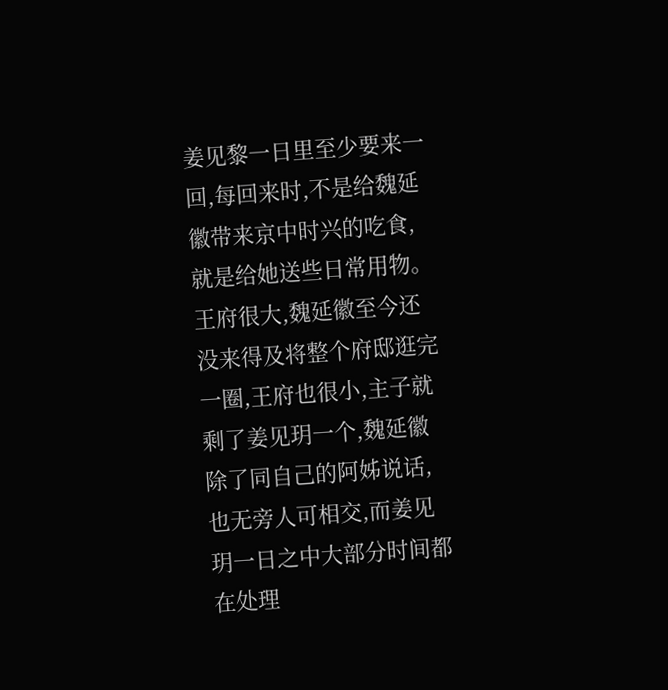姜见黎一日里至少要来一回,每回来时,不是给魏延徽带来京中时兴的吃食,就是给她送些日常用物。
王府很大,魏延徽至今还没来得及将整个府邸逛完一圈,王府也很小,主子就剩了姜见玥一个,魏延徽除了同自己的阿姊说话,也无旁人可相交,而姜见玥一日之中大部分时间都在处理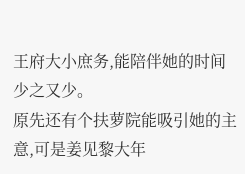王府大小庶务,能陪伴她的时间少之又少。
原先还有个扶萝院能吸引她的主意,可是姜见黎大年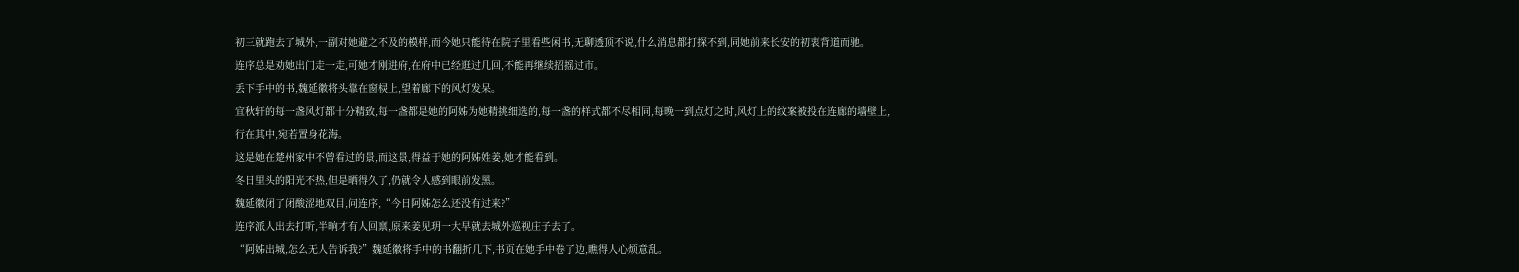初三就跑去了城外,一副对她避之不及的模样,而今她只能待在院子里看些闲书,无聊透顶不说,什么消息都打探不到,同她前来长安的初衷背道而驰。
连序总是劝她出门走一走,可她才刚进府,在府中已经逛过几回,不能再继续招摇过市。
丢下手中的书,魏延徽将头靠在窗棂上,望着廊下的风灯发呆。
宜秋轩的每一盏风灯都十分精致,每一盏都是她的阿姊为她精挑细选的,每一盏的样式都不尽相同,每晚一到点灯之时,风灯上的纹案被投在连廊的墙壁上,行在其中,宛若置身花海。
这是她在楚州家中不曾看过的景,而这景,得益于她的阿姊姓姜,她才能看到。
冬日里头的阳光不热,但是晒得久了,仍就令人感到眼前发黑。
魏延徽闭了闭酸涩地双目,问连序,“今日阿姊怎么还没有过来?”
连序派人出去打听,半晌才有人回禀,原来姜见玥一大早就去城外巡视庄子去了。
“阿姊出城,怎么无人告诉我?”魏延徽将手中的书翻折几下,书页在她手中卷了边,瞧得人心烦意乱。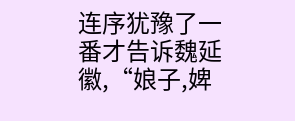连序犹豫了一番才告诉魏延徽,“娘子,婢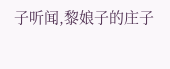子听闻,黎娘子的庄子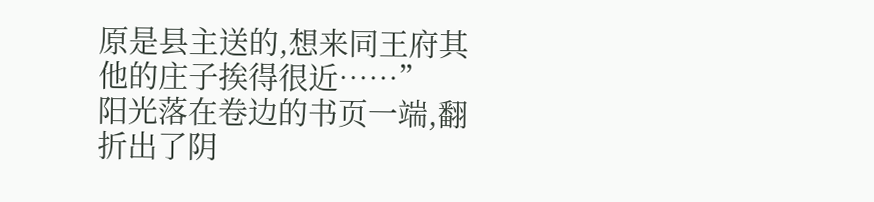原是县主送的,想来同王府其他的庄子挨得很近……”
阳光落在卷边的书页一端,翻折出了阴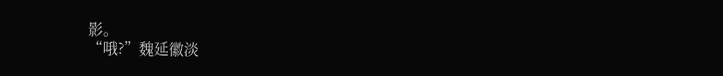影。
“哦?”魏延徽淡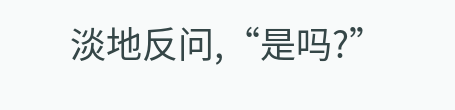淡地反问,“是吗?”